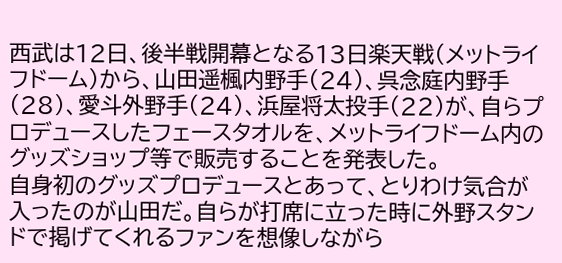西武は12日、後半戦開幕となる13日楽天戦(メットライフドーム)から、山田遥楓内野手(24)、呉念庭内野手(28)、愛斗外野手(24)、浜屋将太投手(22)が、自らプロデュースしたフェースタオルを、メットライフドーム内のグッズショップ等で販売することを発表した。
自身初のグッズプロデュースとあって、とりわけ気合が入ったのが山田だ。自らが打席に立った時に外野スタンドで掲げてくれるファンを想像しながら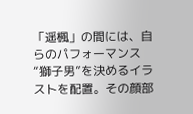「遥楓」の間には、自らのパフォーマンス“獅子男”を決めるイラストを配置。その顔部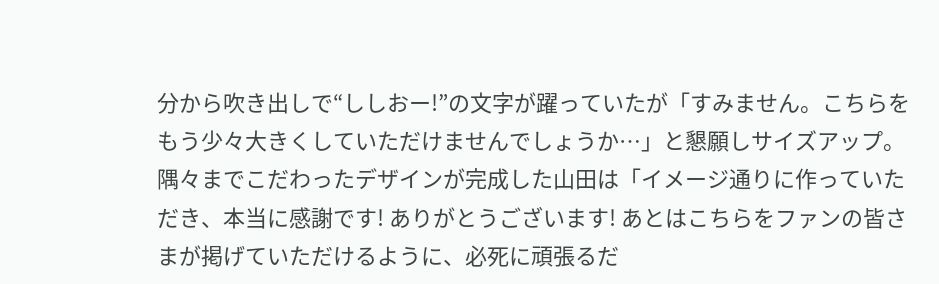分から吹き出しで“ししおー!”の文字が躍っていたが「すみません。こちらをもう少々大きくしていただけませんでしょうか…」と懇願しサイズアップ。隅々までこだわったデザインが完成した山田は「イメージ通りに作っていただき、本当に感謝です! ありがとうございます! あとはこちらをファンの皆さまが掲げていただけるように、必死に頑張るだ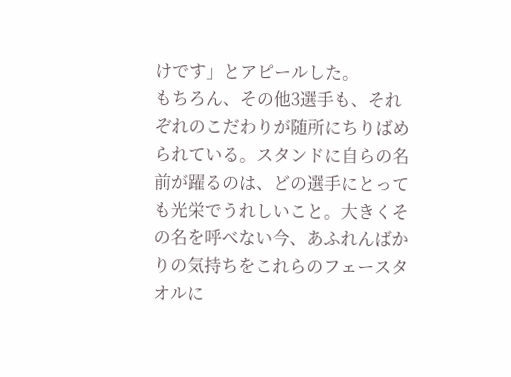けです」とアピールした。
もちろん、その他3選手も、それぞれのこだわりが随所にちりばめられている。スタンドに自らの名前が躍るのは、どの選手にとっても光栄でうれしいこと。大きくその名を呼べない今、あふれんばかりの気持ちをこれらのフェースタオルに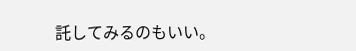託してみるのもいい。